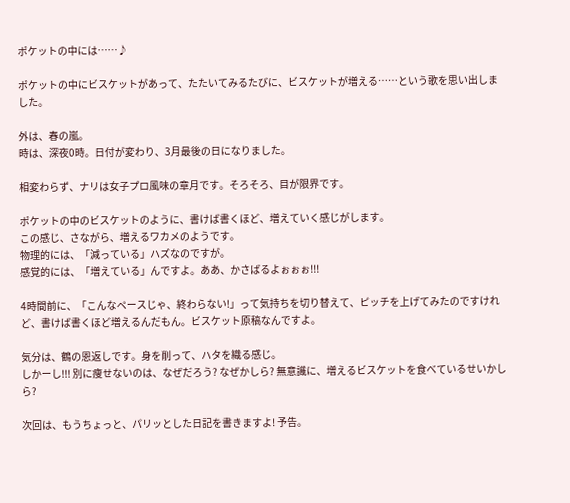ポケットの中には……♪

ポケットの中にビスケットがあって、たたいてみるたびに、ビスケットが増える……という歌を思い出しました。

外は、春の嵐。
時は、深夜0時。日付が変わり、3月最後の日になりました。

相変わらず、ナリは女子プロ風味の章月です。そろそろ、目が限界です。

ポケットの中のビスケットのように、書けば書くほど、増えていく感じがします。
この感じ、さながら、増えるワカメのようです。
物理的には、「減っている」ハズなのですが。
感覚的には、「増えている」んですよ。ああ、かさばるよぉぉぉ!!!

4時間前に、「こんなペースじゃ、終わらない!」って気持ちを切り替えて、ピッチを上げてみたのですけれど、書けば書くほど増えるんだもん。ビスケット原稿なんですよ。

気分は、鶴の恩返しです。身を削って、ハタを織る感じ。
しかーし!!! 別に痩せないのは、なぜだろう? なぜかしら? 無意識に、増えるビスケットを食べているせいかしら?

次回は、もうちょっと、パリッとした日記を書きますよ! 予告。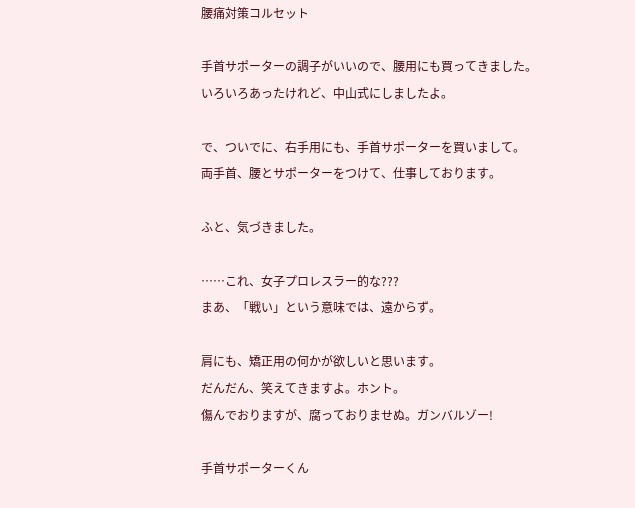腰痛対策コルセット

手首サポーターの調子がいいので、腰用にも買ってきました。
いろいろあったけれど、中山式にしましたよ。

で、ついでに、右手用にも、手首サポーターを買いまして。
両手首、腰とサポーターをつけて、仕事しております。

ふと、気づきました。

……これ、女子プロレスラー的な???
まあ、「戦い」という意味では、遠からず。

肩にも、矯正用の何かが欲しいと思います。
だんだん、笑えてきますよ。ホント。
傷んでおりますが、腐っておりませぬ。ガンバルゾー!

手首サポーターくん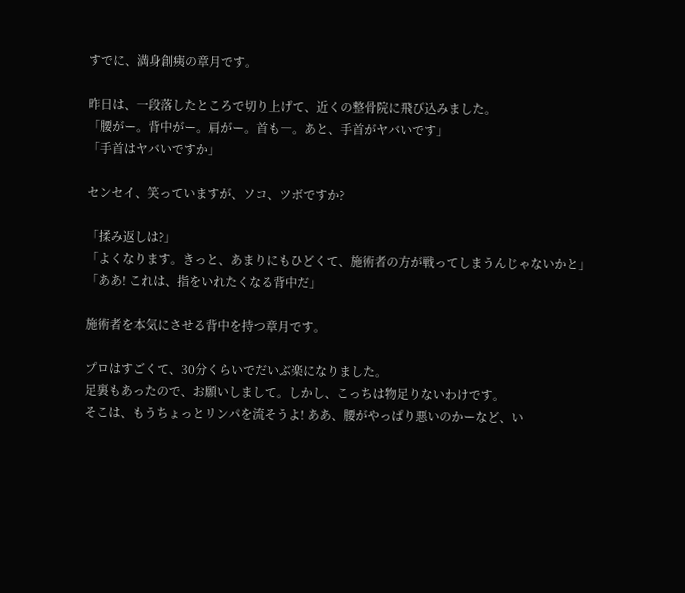すでに、満身創痍の章月です。

昨日は、一段落したところで切り上げて、近くの整骨院に飛び込みました。
「腰がー。背中がー。肩がー。首も―。あと、手首がヤバいです」
「手首はヤバいですか」

センセイ、笑っていますが、ソコ、ツボですか?

「揉み返しは?」
「よくなります。きっと、あまりにもひどくて、施術者の方が戦ってしまうんじゃないかと」
「ああ! これは、指をいれたくなる背中だ」

施術者を本気にさせる背中を持つ章月です。

プロはすごくて、30分くらいでだいぶ楽になりました。
足裏もあったので、お願いしまして。しかし、こっちは物足りないわけです。
そこは、もうちょっとリンパを流そうよ! ああ、腰がやっぱり悪いのかーなど、い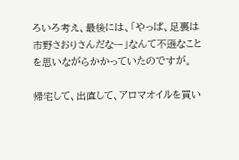ろいろ考え、最後には、「やっぱ、足裏は市野さおりさんだなー」なんて不遜なことを思いながらかかっていたのですが。

帰宅して、出直して、アロマオイルを買い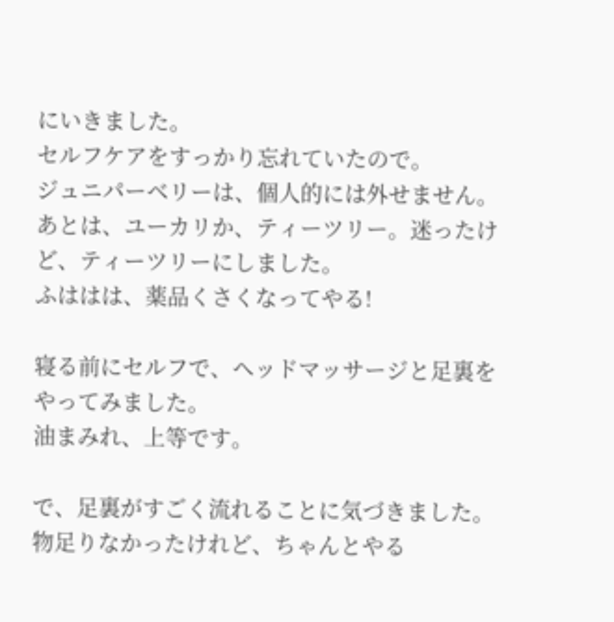にいきました。
セルフケアをすっかり忘れていたので。
ジュニパーベリーは、個人的には外せません。
あとは、ユーカリか、ティーツリー。迷ったけど、ティーツリーにしました。
ふははは、薬品くさくなってやる!

寝る前にセルフで、ヘッドマッサージと足裏をやってみました。
油まみれ、上等です。

で、足裏がすごく流れることに気づきました。
物足りなかったけれど、ちゃんとやる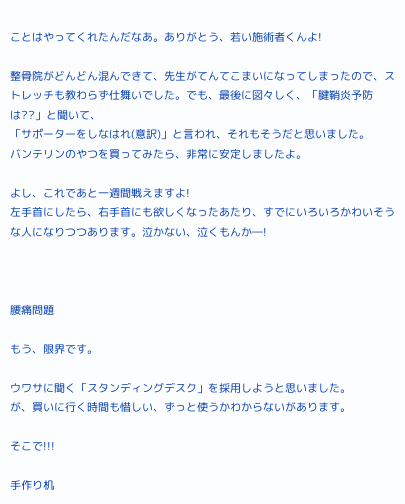ことはやってくれたんだなあ。ありがとう、若い施術者くんよ!

整骨院がどんどん混んできて、先生がてんてこまいになってしまったので、ストレッチも教わらず仕舞いでした。でも、最後に図々しく、「腱鞘炎予防は??」と聞いて、
「サポーターをしなはれ(意訳)」と言われ、それもそうだと思いました。
バンテリンのやつを買ってみたら、非常に安定しましたよ。

よし、これであと一週間戦えますよ!
左手首にしたら、右手首にも欲しくなったあたり、すでにいろいろかわいそうな人になりつつあります。泣かない、泣くもんか―!



腰痛問題

もう、限界です。

ウワサに聞く「スタンディングデスク」を採用しようと思いました。
が、買いに行く時間も惜しい、ずっと使うかわからないがあります。

そこで!!!

手作り机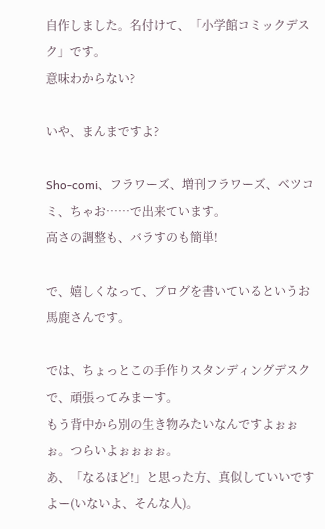自作しました。名付けて、「小学館コミックデスク」です。
意味わからない?

いや、まんまですよ?

Sho-comi、フラワーズ、増刊フラワーズ、ベツコミ、ちゃお……で出来ています。
高さの調整も、バラすのも簡単!

で、嬉しくなって、ブログを書いているというお馬鹿さんです。

では、ちょっとこの手作りスタンディングデスクで、頑張ってみまーす。
もう背中から別の生き物みたいなんですよぉぉぉ。つらいよぉぉぉぉ。
あ、「なるほど!」と思った方、真似していいですよー(いないよ、そんな人)。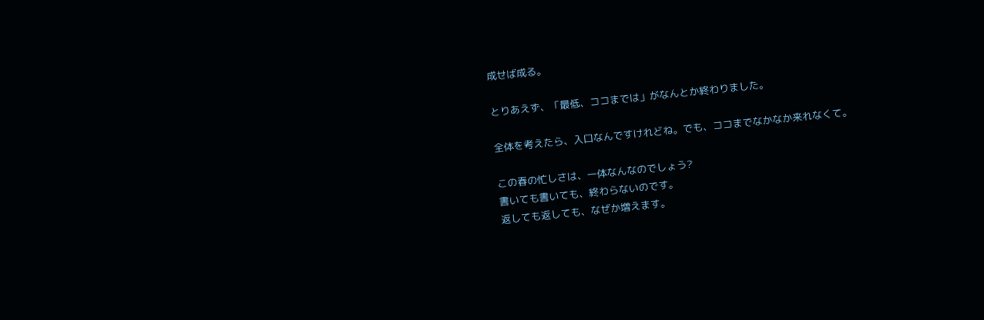成せば成る。

とりあえず、「最低、ココまでは」がなんとか終わりました。

全体を考えたら、入口なんですけれどね。でも、ココまでなかなか来れなくて。

この春の忙しさは、一体なんなのでしょう?
書いても書いても、終わらないのです。
返しても返しても、なぜか増えます。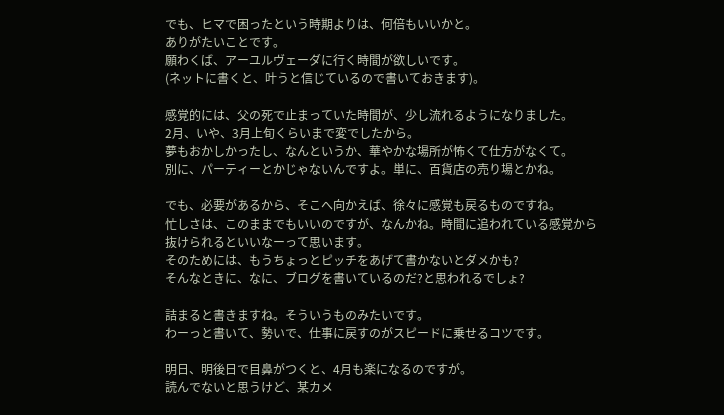でも、ヒマで困ったという時期よりは、何倍もいいかと。
ありがたいことです。
願わくば、アーユルヴェーダに行く時間が欲しいです。
(ネットに書くと、叶うと信じているので書いておきます)。

感覚的には、父の死で止まっていた時間が、少し流れるようになりました。
2月、いや、3月上旬くらいまで変でしたから。
夢もおかしかったし、なんというか、華やかな場所が怖くて仕方がなくて。
別に、パーティーとかじゃないんですよ。単に、百貨店の売り場とかね。

でも、必要があるから、そこへ向かえば、徐々に感覚も戻るものですね。
忙しさは、このままでもいいのですが、なんかね。時間に追われている感覚から
抜けられるといいなーって思います。
そのためには、もうちょっとピッチをあげて書かないとダメかも?
そんなときに、なに、ブログを書いているのだ?と思われるでしょ?

詰まると書きますね。そういうものみたいです。
わーっと書いて、勢いで、仕事に戻すのがスピードに乗せるコツです。

明日、明後日で目鼻がつくと、4月も楽になるのですが。
読んでないと思うけど、某カメ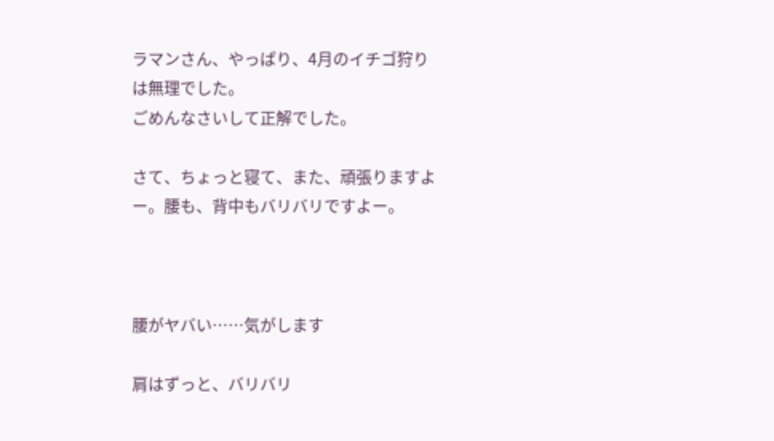ラマンさん、やっぱり、4月のイチゴ狩りは無理でした。
ごめんなさいして正解でした。

さて、ちょっと寝て、また、頑張りますよー。腰も、背中もバリバリですよー。



腰がヤバい……気がします

肩はずっと、バリバリ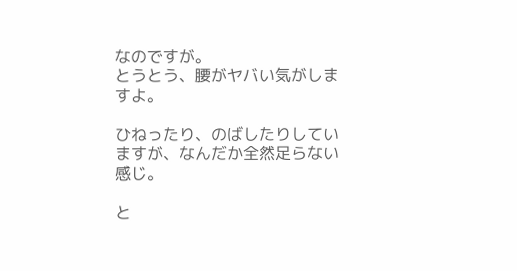なのですが。
とうとう、腰がヤバい気がしますよ。

ひねったり、のばしたりしていますが、なんだか全然足らない感じ。

と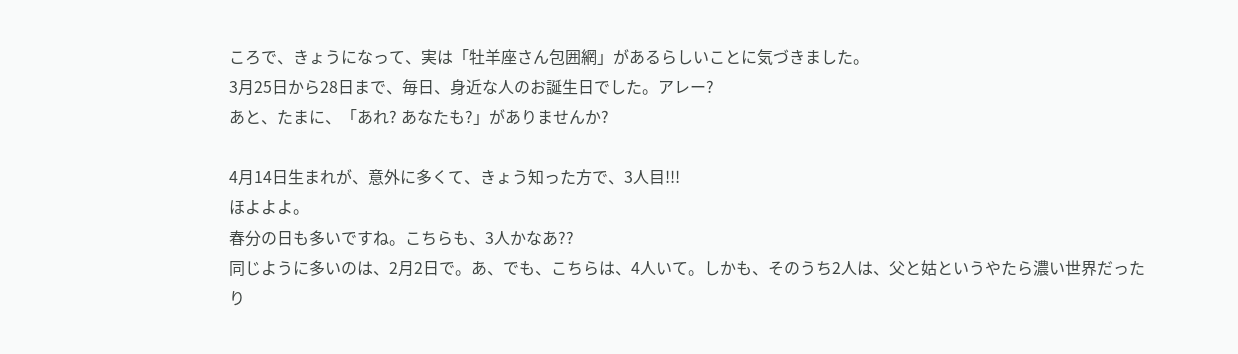ころで、きょうになって、実は「牡羊座さん包囲網」があるらしいことに気づきました。
3月25日から28日まで、毎日、身近な人のお誕生日でした。アレー?
あと、たまに、「あれ? あなたも?」がありませんか?

4月14日生まれが、意外に多くて、きょう知った方で、3人目!!!
ほよよよ。
春分の日も多いですね。こちらも、3人かなあ??
同じように多いのは、2月2日で。あ、でも、こちらは、4人いて。しかも、そのうち2人は、父と姑というやたら濃い世界だったり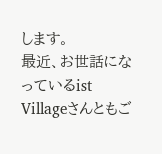します。
最近、お世話になっているist Villageさんともご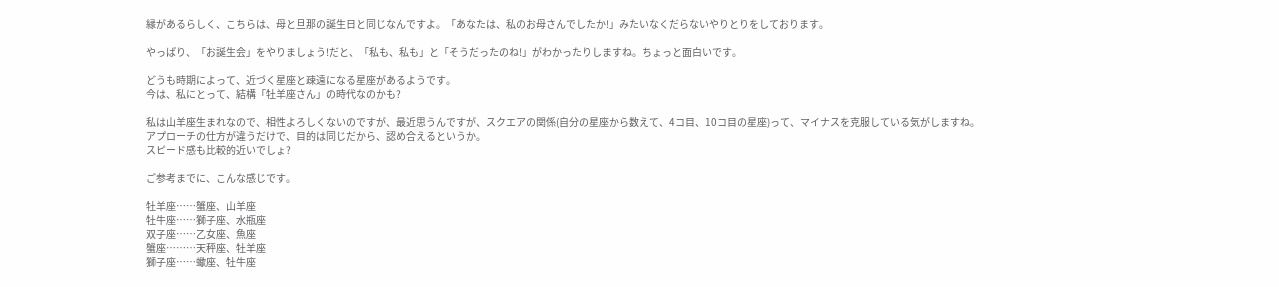縁があるらしく、こちらは、母と旦那の誕生日と同じなんですよ。「あなたは、私のお母さんでしたか!」みたいなくだらないやりとりをしております。

やっぱり、「お誕生会」をやりましょう!だと、「私も、私も」と「そうだったのね!」がわかったりしますね。ちょっと面白いです。

どうも時期によって、近づく星座と疎遠になる星座があるようです。
今は、私にとって、結構「牡羊座さん」の時代なのかも?

私は山羊座生まれなので、相性よろしくないのですが、最近思うんですが、スクエアの関係(自分の星座から数えて、4コ目、10コ目の星座)って、マイナスを克服している気がしますね。
アプローチの仕方が違うだけで、目的は同じだから、認め合えるというか。
スピード感も比較的近いでしょ?

ご参考までに、こんな感じです。

牡羊座……蟹座、山羊座
牡牛座……獅子座、水瓶座
双子座……乙女座、魚座
蟹座………天秤座、牡羊座
獅子座……蠍座、牡牛座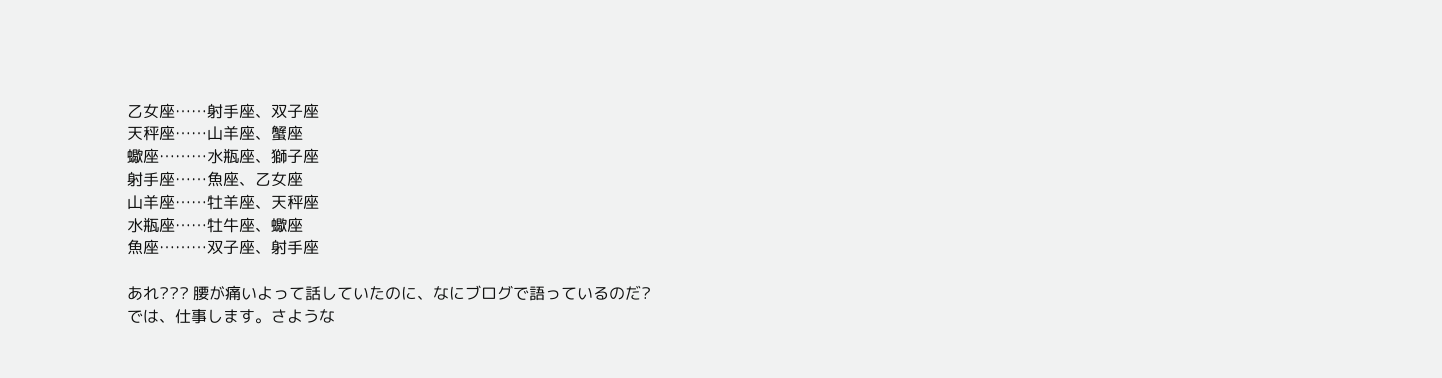乙女座……射手座、双子座
天秤座……山羊座、蟹座
蠍座………水瓶座、獅子座
射手座……魚座、乙女座
山羊座……牡羊座、天秤座
水瓶座……牡牛座、蠍座
魚座………双子座、射手座

あれ??? 腰が痛いよって話していたのに、なにブログで語っているのだ?
では、仕事します。さような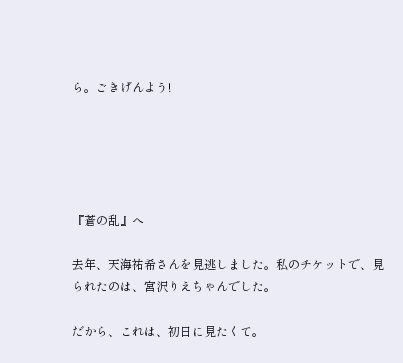ら。ごきげんよう!





『蒼の乱』へ

去年、天海祐希さんを見逃しました。私のチケットで、見られたのは、宮沢りえちゃんでした。

だから、これは、初日に見たくて。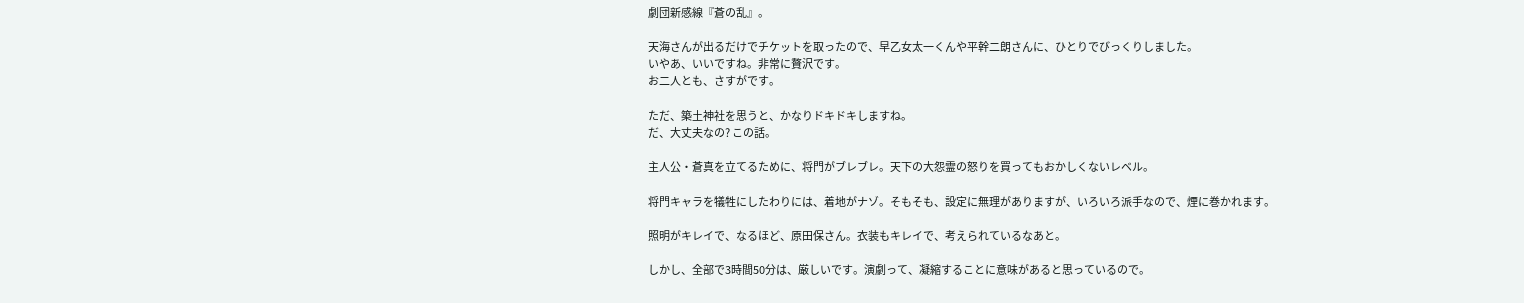劇団新感線『蒼の乱』。

天海さんが出るだけでチケットを取ったので、早乙女太一くんや平幹二朗さんに、ひとりでびっくりしました。
いやあ、いいですね。非常に贅沢です。
お二人とも、さすがです。

ただ、築土神社を思うと、かなりドキドキしますね。
だ、大丈夫なの? この話。

主人公・蒼真を立てるために、将門がブレブレ。天下の大怨霊の怒りを買ってもおかしくないレベル。

将門キャラを犠牲にしたわりには、着地がナゾ。そもそも、設定に無理がありますが、いろいろ派手なので、煙に巻かれます。

照明がキレイで、なるほど、原田保さん。衣装もキレイで、考えられているなあと。

しかし、全部で3時間50分は、厳しいです。演劇って、凝縮することに意味があると思っているので。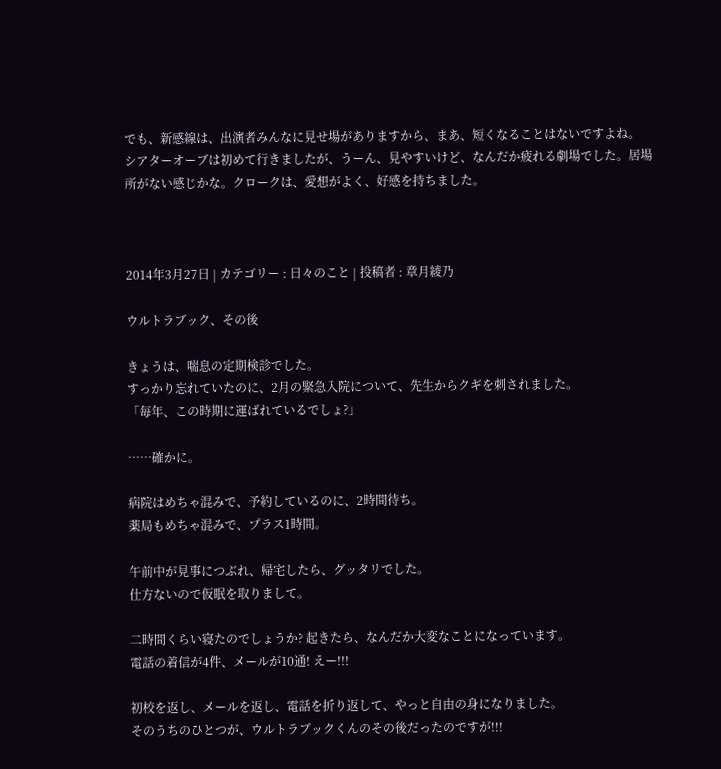でも、新感線は、出演者みんなに見せ場がありますから、まあ、短くなることはないですよね。
シアターオーブは初めて行きましたが、うーん、見やすいけど、なんだか疲れる劇場でした。居場所がない感じかな。クロークは、愛想がよく、好感を持ちました。



2014年3月27日 | カテゴリー : 日々のこと | 投稿者 : 章月綾乃

ウルトラブック、その後

きょうは、喘息の定期検診でした。
すっかり忘れていたのに、2月の緊急入院について、先生からクギを刺されました。
「毎年、この時期に運ばれているでしょ?」

……確かに。

病院はめちゃ混みで、予約しているのに、2時間待ち。
薬局もめちゃ混みで、プラス1時間。

午前中が見事につぶれ、帰宅したら、グッタリでした。
仕方ないので仮眠を取りまして。

二時間くらい寝たのでしょうか? 起きたら、なんだか大変なことになっています。
電話の着信が4件、メールが10通! えー!!!

初校を返し、メールを返し、電話を折り返して、やっと自由の身になりました。
そのうちのひとつが、ウルトラブックくんのその後だったのですが!!!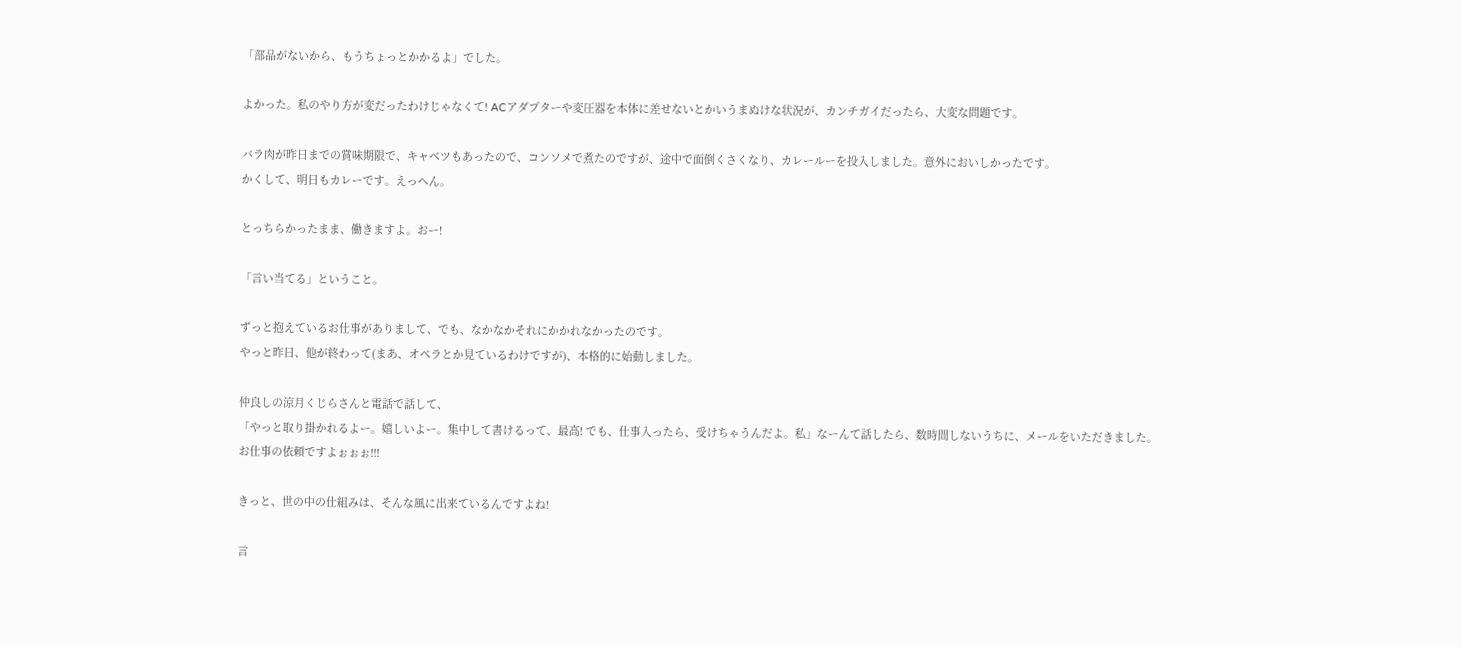「部品がないから、もうちょっとかかるよ」でした。

よかった。私のやり方が変だったわけじゃなくて! ACアダプターや変圧器を本体に差せないとかいうまぬけな状況が、カンチガイだったら、大変な問題です。

バラ肉が昨日までの賞味期限で、キャベツもあったので、コンソメで煮たのですが、途中で面倒くさくなり、カレールーを投入しました。意外においしかったです。
かくして、明日もカレーです。えっへん。

とっちらかったまま、働きますよ。おー!

「言い当てる」ということ。

ずっと抱えているお仕事がありまして、でも、なかなかそれにかかれなかったのです。
やっと昨日、他が終わって(まあ、オペラとか見ているわけですが)、本格的に始動しました。

仲良しの涼月くじらさんと電話で話して、
「やっと取り掛かれるよー。嬉しいよー。集中して書けるって、最高! でも、仕事入ったら、受けちゃうんだよ。私」なーんて話したら、数時間しないうちに、メールをいただきました。
お仕事の依頼ですよぉぉぉ!!!

きっと、世の中の仕組みは、そんな風に出来ているんですよね!

言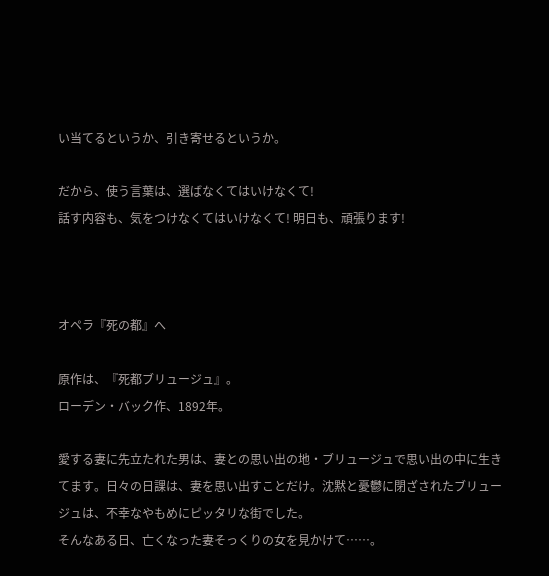い当てるというか、引き寄せるというか。

だから、使う言葉は、選ばなくてはいけなくて!
話す内容も、気をつけなくてはいけなくて! 明日も、頑張ります!



オペラ『死の都』へ

原作は、『死都ブリュージュ』。
ローデン・バック作、1892年。

愛する妻に先立たれた男は、妻との思い出の地・ブリュージュで思い出の中に生きてます。日々の日課は、妻を思い出すことだけ。沈黙と憂鬱に閉ざされたブリュージュは、不幸なやもめにピッタリな街でした。
そんなある日、亡くなった妻そっくりの女を見かけて……。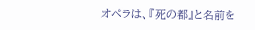オペラは、『死の都』と名前を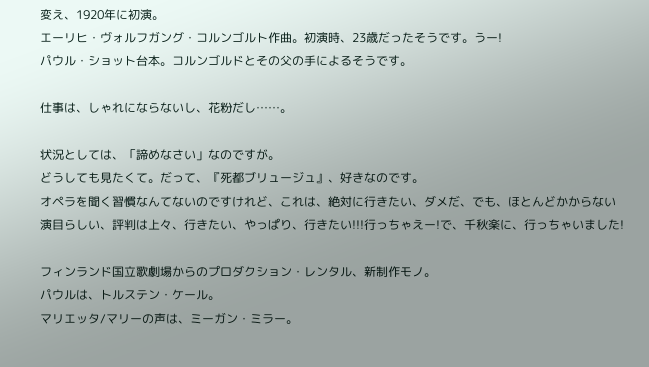変え、1920年に初演。
エーリヒ・ヴォルフガング・コルンゴルト作曲。初演時、23歳だったそうです。うー!
パウル・ショット台本。コルンゴルドとその父の手によるそうです。

仕事は、しゃれにならないし、花粉だし……。

状況としては、「諦めなさい」なのですが。
どうしても見たくて。だって、『死都ブリュージュ』、好きなのです。
オペラを聞く習慣なんてないのですけれど、これは、絶対に行きたい、ダメだ、でも、ほとんどかからない演目らしい、評判は上々、行きたい、やっぱり、行きたい!!!行っちゃえー!で、千秋楽に、行っちゃいました!

フィンランド国立歌劇場からのプロダクション・レンタル、新制作モノ。
パウルは、トルステン・ケール。
マリエッタ/マリーの声は、ミーガン・ミラー。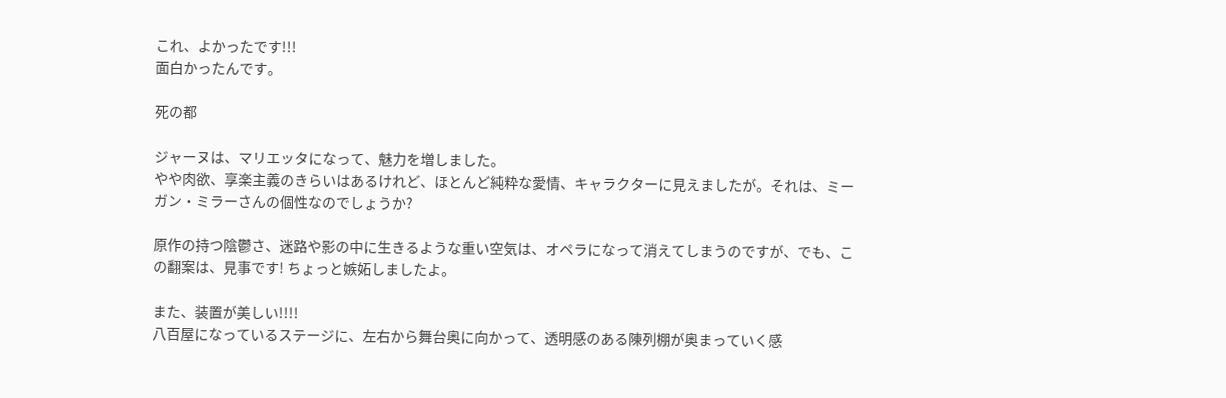これ、よかったです!!!
面白かったんです。

死の都

ジャーヌは、マリエッタになって、魅力を増しました。
やや肉欲、享楽主義のきらいはあるけれど、ほとんど純粋な愛情、キャラクターに見えましたが。それは、ミーガン・ミラーさんの個性なのでしょうか?

原作の持つ陰鬱さ、迷路や影の中に生きるような重い空気は、オペラになって消えてしまうのですが、でも、この翻案は、見事です! ちょっと嫉妬しましたよ。

また、装置が美しい!!!!
八百屋になっているステージに、左右から舞台奥に向かって、透明感のある陳列棚が奥まっていく感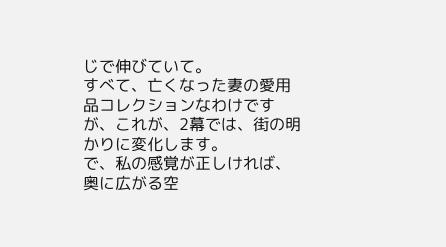じで伸びていて。
すべて、亡くなった妻の愛用品コレクションなわけですが、これが、2幕では、街の明かりに変化します。
で、私の感覚が正しければ、奥に広がる空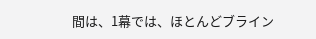間は、1幕では、ほとんどブライン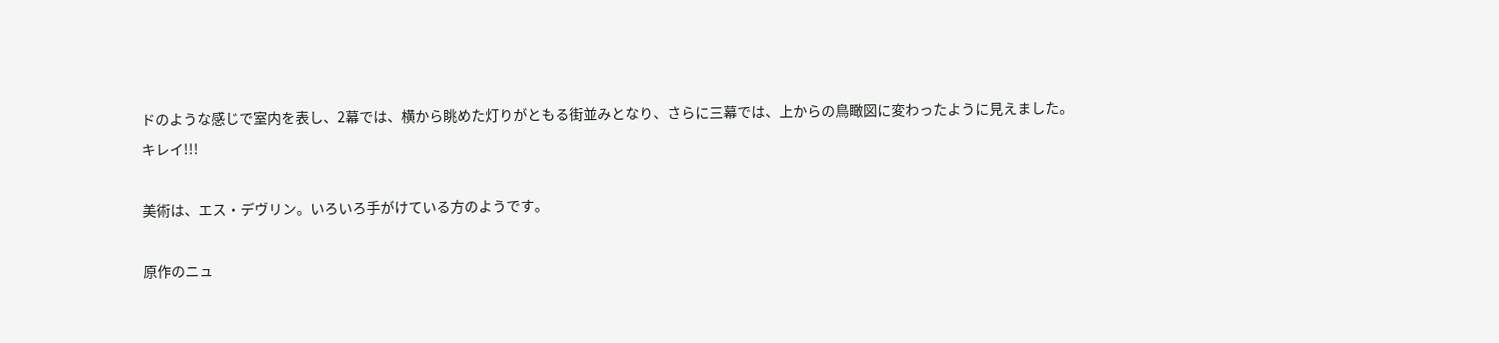ドのような感じで室内を表し、2幕では、横から眺めた灯りがともる街並みとなり、さらに三幕では、上からの鳥瞰図に変わったように見えました。
キレイ!!!

美術は、エス・デヴリン。いろいろ手がけている方のようです。

原作のニュ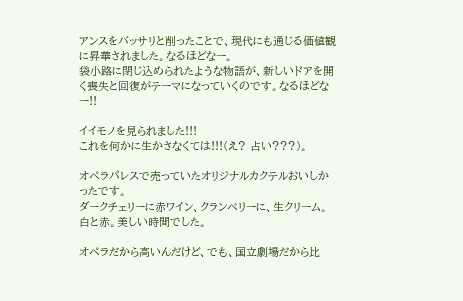アンスをバッサリと削ったことで、現代にも通じる価値観に昇華されました。なるほどなー。
袋小路に閉じ込められたような物語が、新しいドアを開く喪失と回復がテーマになっていくのです。なるほどなー!!

イイモノを見られました!!!
これを何かに生かさなくては!!!(え? 占い???)。

オペラパレスで売っていたオリジナルカクテルおいしかったです。
ダークチェリーに赤ワイン、クランベリーに、生クリーム。白と赤。美しい時間でした。

オペラだから高いんだけど、でも、国立劇場だから比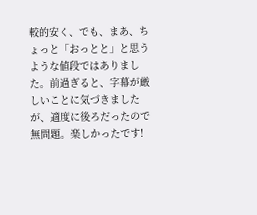較的安く、でも、まあ、ちょっと「おっとと」と思うような値段ではありました。前過ぎると、字幕が厳しいことに気づきましたが、適度に後ろだったので無問題。楽しかったです!